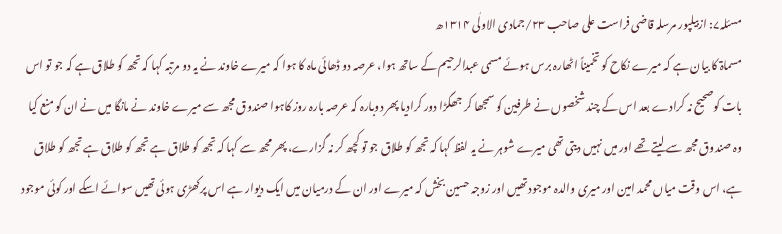مسئلہ۷: ازبیلپور مرسلہ قاضی فراست علی صاحب ۲۳/جمادی الاولٰی ۱۳۱۴ھ
مسماۃ کا بیان ہے کہ میرے نکاح کو تخمیناً اٹھارہ برس ہوئے مسمی عبدالرحیم کے ساتھ ہوا، عرصہ دو ڈھائی ماہ کا ہوا کہ میرے خاوند نے یہ دو مرتبہ کہا کہ تجھ کو طلاق ہے کہ جو تو اس بات کوصحیح نہ کرادے بعد اس کے چند شخصوں نے طرفین کو سمجھا کر جھگڑا دور کرادیا پھر دوبارہ کہ عرصہ بارہ روز کاہوا صندوق مجھ سے میرے خاوند نے مانگا میں نے ان کو منع کیا وہ صندوق مجھ سے لیتے تھے اور میں نہیں دیتی تھی میرے شوہر نے یہ لفظ کہا کہ تجھ کو طلاق جو تو کچھ کر نہ گزارے، پھر مجھ سے کہا کہ تجھ کو طلاق ہے تجھ کو طلاق ہے تجھ کو طلاق ہے، اس وقت میاں محمد امین اور میری والدہ موجود تھیں اور زوجہ حسین بخش کہ میرے اور ان کے درمیان میں ایک دیوار ہے اس پرکھڑی ہوئی تھیں سوائے اسکے اور کوئی موجود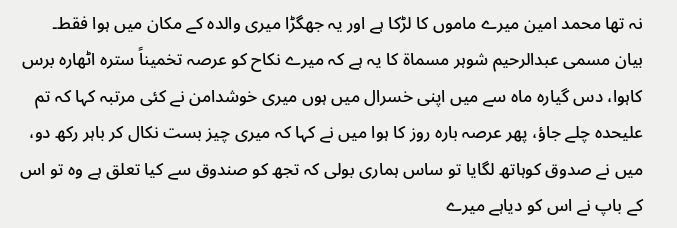نہ تھا محمد امین میرے ماموں کا لڑکا ہے اور یہ جھگڑا میری والدہ کے مکان میں ہوا فقط۔
بیان مسمی عبدالرحیم شوہر مسماۃ کا یہ ہے کہ میرے نکاح کو عرصہ تخمیناً سترہ اٹھارہ برس کاہوا، دس گیارہ ماہ سے میں اپنی خسرال میں ہوں میری خوشدامن نے کئی مرتبہ کہا کہ تم علیحدہ چلے جاؤ، پھر عرصہ بارہ روز کا ہوا میں نے کہا کہ میری چیز بست نکال کر باہر رکھ دو، میں نے صدوق کوہاتھ لگایا تو ساس ہماری بولی کہ تجھ کو صندوق سے کیا تعلق ہے وہ تو اس کے باپ نے اس کو دیاہے میرے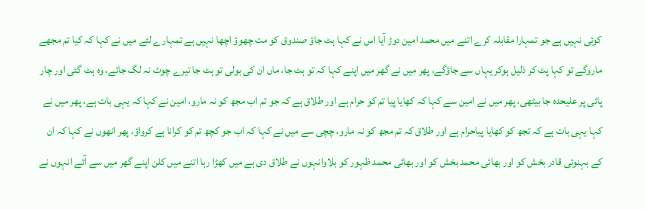کوئی نہیں ہے جو تمہارا مقابلہ کرے اتنے میں محمد امین دوڑ آیا اس نے کہا ہٹ جاؤ صندوق کو مت چھوؤ اچھا نہیں ہے تمہارے لئے میں نے کہا کہ کیا تم مجھے ماروگے تو کہا پٹ کر ذلیل ہوکر یہاں سے جاؤگے، پھر میں نے گھر میں اپنے کہا کہ تو ہٹ جا، ماں ان کی بولی تو ہٹ جا تیرے چوٹ نہ لگ جائے، وہ ہٹ گئی اور چار پائی پر علیحدہ جا بیٹھی، پھر میں نے امین سے کہا کہ کھایا پیا تم کو حرام ہے اور طلاق ہے کہ جو تم اب مجھ کو نہ مارو، امین نے کہا کہ یہی بات ہے، پھر میں نے کہا یہی بات ہے کہ تجھ کو کھایا پیاحرام ہے اور طلاق کہ تم مجھ کو نہ مارو، چچی سے میں نے کہا کہ اب جو کچھ تم کو کرانا ہے کرواؤ، پھر انھوں نے کہا کہ ان کے بہنوئی قادر بخش کو اور بھائی محمد بخش کو اور بھائی محمد ظہور کو بلاوانہوں نے طلاق دی ہے میں کھڑا رہا اتنے میں کلن اپنے گھر میں سے آئے انہوں نے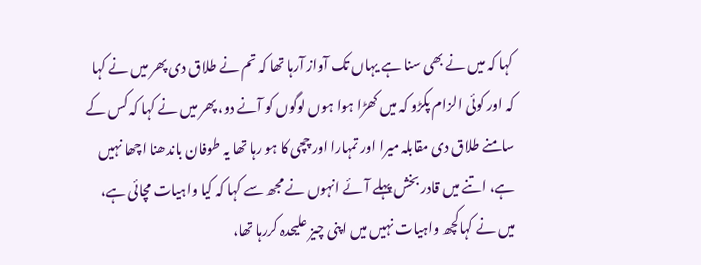کہا کہ میں نے بھی سنا ہے یہاں تک آواز آرہا تھا کہ تم نے طلاق دی پھر میں نے کہا کہ اور کوئی الزام پکڑو کہ میں کھڑا ہوا ہوں لوگوں کو آنے دو، پھر میں نے کہا کہ کس کے سامنے طلاق دی مقابلہ میرا اور تمہارا اور چچی کا ہو رہا تھا یہ طوفان باندھنا اچھا نہیں ہے، اتنے میں قادر بخش پہلے آئے انہوں نے مجھ سے کہا کہ کیا واہیات مچائی ہے، میں نے کہاکچھ واہیات نہیں میں اپنی چیز علیحدہ کررہا تھا،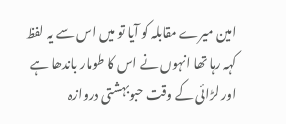امین میرے مقابلہ کو آیا تو میں اس سے یہ لفظ کہہ رہا تھا انہوں نے اس کا طومار باندھا ہے اور لڑائی کے وقت حبوبہشتی دروازہ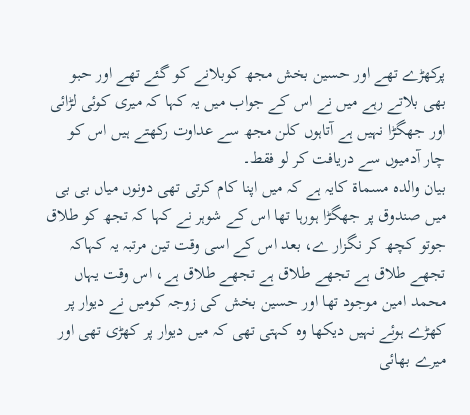پرکھڑے تھے اور حسین بخش مجھ کوبلانے کو گئے تھے اور حبو بھی بلاتے رہے میں نے اس کے جواب میں یہ کہا کہ میری کوئی لڑائی اور جھگڑا نہیں ہے آتاہوں کلن مجھ سے عداوت رکھتے ہیں اس کو چار آدمیوں سے دریافت کر لو فقط۔
بیان والدہ مسماۃ کایہ ہے کہ میں اپنا کام کرتی تھی دونوں میاں بی بی میں صندوق پر جھگڑا ہورہا تھا اس کے شوہر نے کہا کہ تجھ کو طلاق جوتو کچھ کر نگزار ے، بعد اس کے اسی وقت تین مرتبہ یہ کہاکہ تجھے طلاق ہے تجھے طلاق ہے تجھے طلاق ہے، اس وقت یہاں محمد امین موجود تھا اور حسین بخش کی زوجہ کومیں نے دیوار پر کھڑے ہوئے نہیں دیکھا وہ کہتی تھی کہ میں دیوار پر کھڑی تھی اور میرے بھائی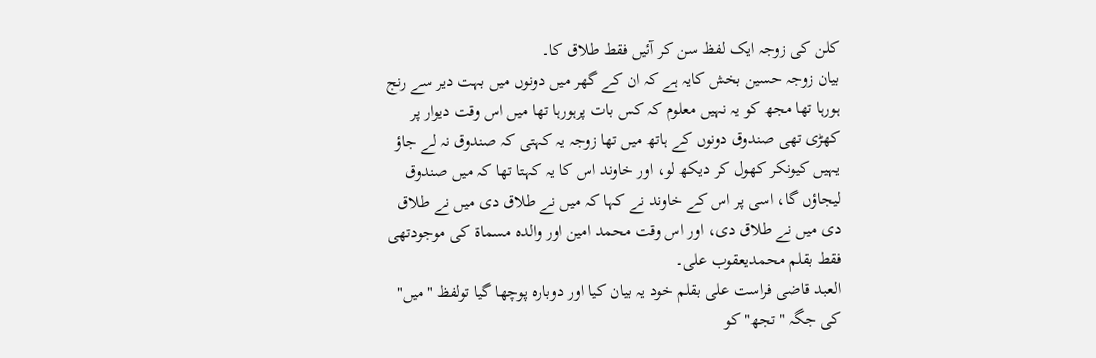کلن کی زوجہ ایک لفظ سن کر آئیں فقط طلاق کا۔
بیان زوجہ حسین بخش کایہ ہے کہ ان کے گھر میں دونوں میں بہت دیر سے رنج ہورہا تھا مجھ کو یہ نہیں معلوم کہ کس بات پرہورہا تھا میں اس وقت دیوار پر کھڑی تھی صندوق دونوں کے ہاتھ میں تھا زوجہ یہ کہتی کہ صندوق نہ لے جاؤ یہیں کیونکر کھول کر دیکھ لو، اور خاوند اس کا یہ کہتا تھا کہ میں صندوق لیجاؤں گا، اسی پر اس کے خاوند نے کہا کہ میں نے طلاق دی میں نے طلاق دی میں نے طلاق دی، اور اس وقت محمد امین اور والدہ مسماۃ کی موجودتھی فقط بقلم محمدیعقوب علی۔
العبد قاضی فراست علی بقلم خود یہ بیان کیا اور دوبارہ پوچھا گیا تولفظ "میں" کی جگہ "تجھ" کو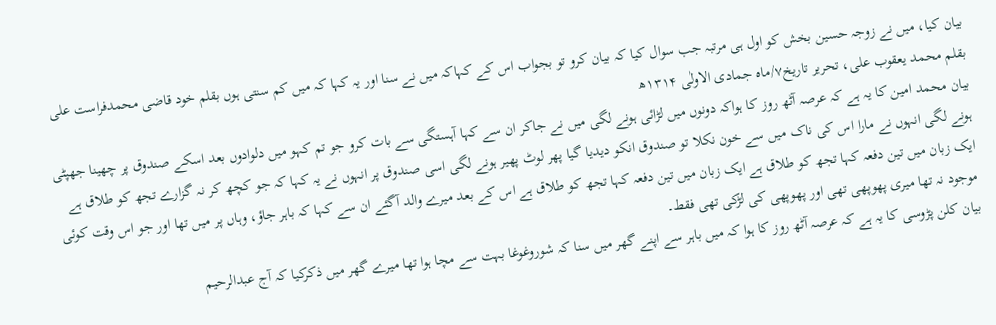بیان کیا، میں نے زوجہ حسین بخش کو اول ہی مرتبہ جب سوال کیا کہ بیان کرو تو بجواب اس کے کہاکہ میں نے سنا اور یہ کہا کہ میں کم سنتی ہوں بقلم خود قاضی محمدفراست علی بقلم محمد یعقوب علی، تحریر تاریخ۷/ماہ جمادی الاولٰی ۱۳۱۴ھ
بیان محمد امین کا یہ ہے کہ عرصہ آٹھ روز کا ہواکہ دونوں میں لڑائی ہونے لگی میں نے جاکر ان سے کہا آہستگی سے بات کرو جو تم کہو میں دلوادوں بعد اسکے صندوق پر چھینا جھپٹی ہونے لگی انہوں نے مارا اس کی ناک میں سے خون نکلا تو صندوق انکو دیدیا گیا پھر لوٹ پھیر ہونے لگی اسی صندوق پر انہوں نے یہ کہا کہ جو کچھ کر نہ گزارے تجھ کو طلاق ہے ایک زبان میں تین دفعہ کہا تجھ کو طلاق ہے ایک زبان میں تین دفعہ کہا تجھ کو طلاق ہے اس کے بعد میرے والد آگئے ان سے کہا کہ باہر جاؤ، وہاں پر میں تھا اور جو اس وقت کوئی موجود نہ تھا میری پھوپھی تھی اور پھوپھی کی لڑکی تھی فقط۔
بیان کلن پڑوسی کا یہ ہے کہ عرصہ آٹھ روز کا ہوا کہ میں باہر سے اپنے گھر میں سنا کہ شوروغوغا بہت سے مچا ہوا تھا میرے گھر میں ذکرکیا کہ آج عبدالرحیم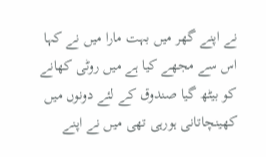نے اپنے گھر میں بہت مارا میں نے کہا اس سے مجھے کیا ہے میں روٹی کھانے کو بیٹھ گیا صندوق کے لئے دونوں میں کھینچاتانی ہورہی تھی میں نے اپنے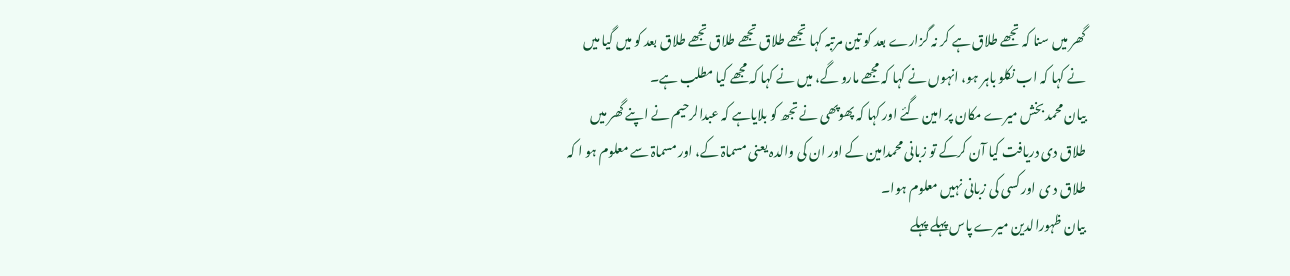گھر میں سنا کہ تجھے طلاق ہے کر نہ گزارے بعد کو تین مرتبہ کہا تجھے طلاق تجھے طلاق تجھے طلاق بعد کو میں گیا میں نے کہا کہ اب نکلو باہر ہو، انہوں نے کہا کہ مجھے مارو گے، میں نے کہا کہ مجھے کیا مطلب ہے۔
بیان محمد بخش میرے مکان پر امین گئے اور کہا کہ پھوپھی نے تجھ کو بلایاہے کہ عبدالرحیم نے اپنے گھر میں طلاق دی دریافت کیا آن کرکے تو زبانی محمدامین کے اور ان کی والدہ یعنی مسماۃ کے، اور مسماۃ سے معلوم ہو ا کہ طلاق د ی اور کسی کی زبانی نہیں معلوم ہوا۔
بیان ظہورالدین میرے پاس پہلے پہلے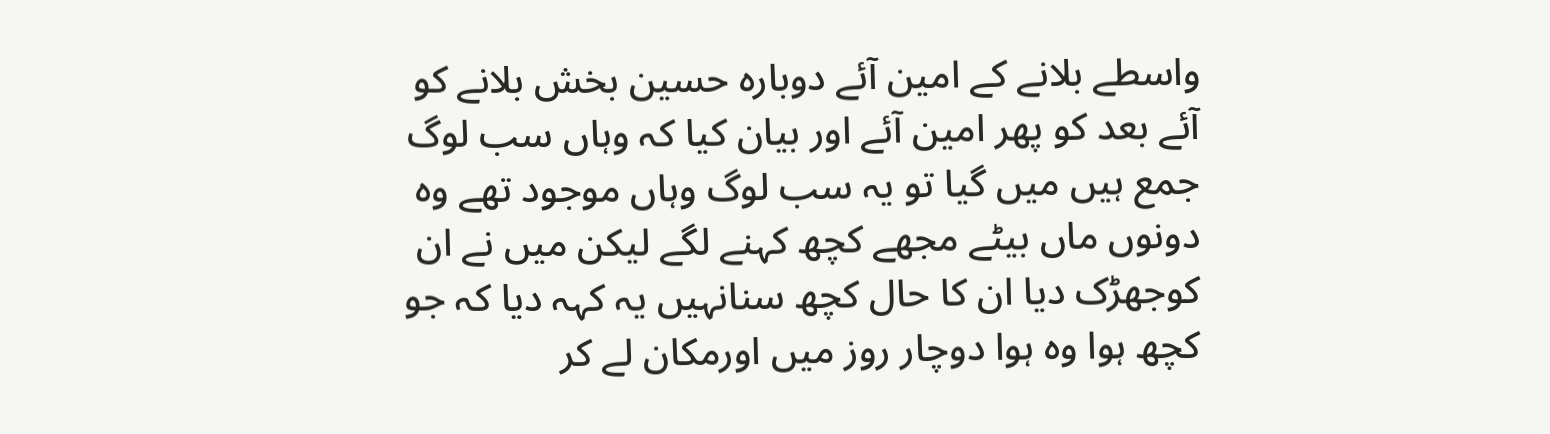واسطے بلانے کے امین آئے دوبارہ حسین بخش بلانے کو آئے بعد کو پھر امین آئے اور بیان کیا کہ وہاں سب لوگ جمع ہیں میں گیا تو یہ سب لوگ وہاں موجود تھے وہ دونوں ماں بیٹے مجھے کچھ کہنے لگے لیکن میں نے ان کوجھڑک دیا ان کا حال کچھ سنانہیں یہ کہہ دیا کہ جو کچھ ہوا وہ ہوا دوچار روز میں اورمکان لے کر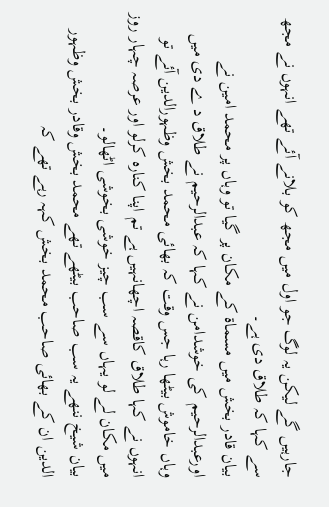جارہیں گے لیکن یہ لوگ جو اول میں مجھ کو بلانے آئے تھے انہوں نے مجھ سے کہا کہ طلاق دی ہے۔
بیان قادر بخش میں مسماۃ کے مکان پر گیا تو وہاں پر محمد امین نے اورعبدالرحیم کی خوشدامن نے کہا کہ عبدالرحیم نے طلاق د ے دی میں وہاں خاموش بیٹھا رہا جس وقت کہ بھائی محمد بخش وظہورالدین آئے تو انہوں نے کہا طلاق کاقصہ اچھانہیں ہے تم اپنا کنارہ کرلو اور عرصہ چہار روز میں مکان لے لو یہاں سے سب چیز خوشی بخوشی اٹھالو۔
بیان شیخ ننھے یہ سب صاحب بیٹھے تھے محمد بخش وقادر بخش وظہور الدین ان کے بھائی صاحب محمد بخش کہہ رہے تھے کہ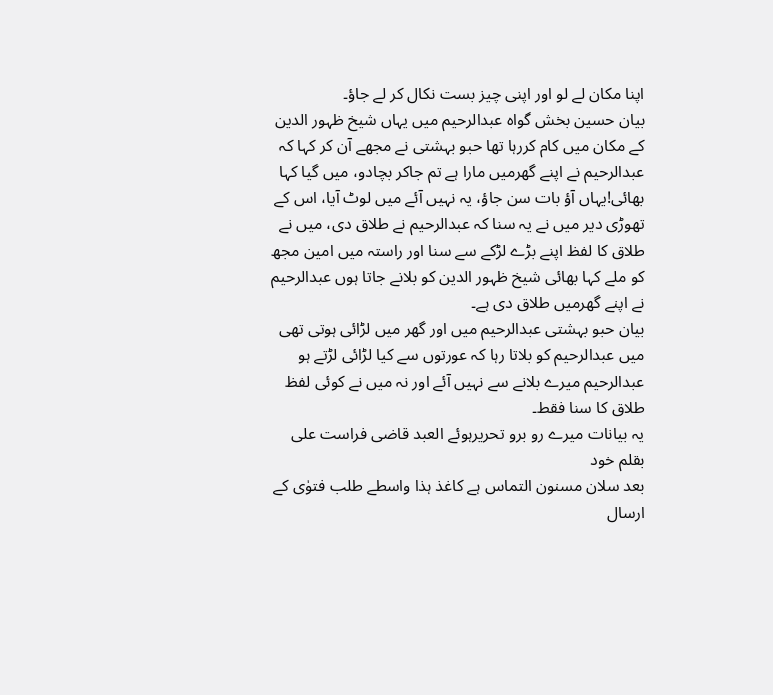اپنا مکان لے لو اور اپنی چیز بست نکال کر لے جاؤ۔
بیان حسین بخش گواہ عبدالرحیم میں یہاں شیخ ظہور الدین کے مکان میں کام کررہا تھا حبو بہشتی نے مجھے آن کر کہا کہ عبدالرحیم نے اپنے گھرمیں مارا ہے تم جاکر بچادو، میں گیا کہا بھائی!یہاں آؤ بات سن جاؤ، یہ نہیں آئے میں لوٹ آیا، اس کے تھوڑی دیر میں نے یہ سنا کہ عبدالرحیم نے طلاق دی، میں نے طلاق کا لفظ اپنے بڑے لڑکے سے سنا اور راستہ میں امین مجھ کو ملے کہا بھائی شیخ ظہور الدین کو بلانے جاتا ہوں عبدالرحیم نے اپنے گھرمیں طلاق دی ہے۔
بیان حبو بہشتی عبدالرحیم میں اور گھر میں لڑائی ہوتی تھی میں عبدالرحیم کو بلاتا رہا کہ عورتوں سے کیا لڑائی لڑتے ہو عبدالرحیم میرے بلانے سے نہیں آئے اور نہ میں نے کوئی لفظ طلاق کا سنا فقط۔
یہ بیانات میرے رو برو تحریرہوئے العبد قاضی فراست علی بقلم خود
بعد سلان مسنون التماس ہے کاغذ ہذا واسطے طلب فتوٰی کے ارسال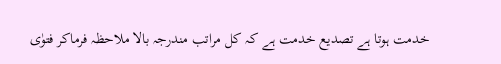خدمت ہوتا ہے تصدیع خدمت ہے کہ کل مراتب مندرجہ بالا ملاحظہ فرماکر فتوٰی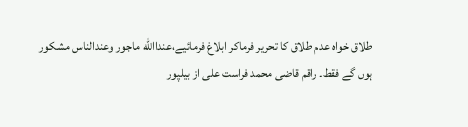طلاق خواہ عدم طلاق کا تحریر فرماکر ابلاغ فرمائیے،عنداالله ماجور وعندالناس مشکور ہوں گے فقط۔ راقم قاضی محمد فراست علی از بیلپور